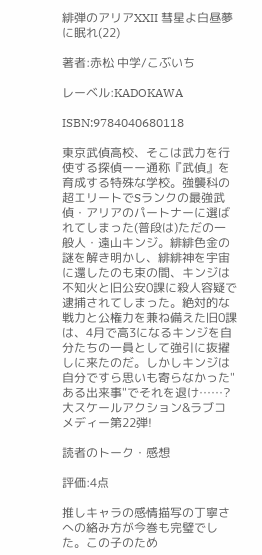緋弾のアリアXXII 彗星よ白昼夢に眠れ(22)

著者:赤松 中学/こぶいち

レーベル:KADOKAWA

ISBN:9784040680118

東京武偵高校、そこは武力を行使する探偵ーー通称『武偵』を育成する特殊な学校。強襲科の超エリートでSランクの最強武偵・アリアのパートナーに選ばれてしまった(普段は)ただの一般人・遠山キンジ。緋緋色金の謎を解き明かし、緋緋神を宇宙に還したのも束の間、キンジは不知火と旧公安0課に殺人容疑で逮捕されてしまった。絶対的な戦力と公権力を兼ね備えた旧0課は、4月で高3になるキンジを自分たちの一員として強引に抜擢しに来たのだ。しかしキンジは自分ですら思いも寄らなかった"ある出来事"でそれを退け……? 大スケールアクション&ラブコメディー第22弾!

読者のトーク・感想

評価:4点

推しキャラの感情描写の丁寧さへの絡み方が今巻も完璧でした。この子のため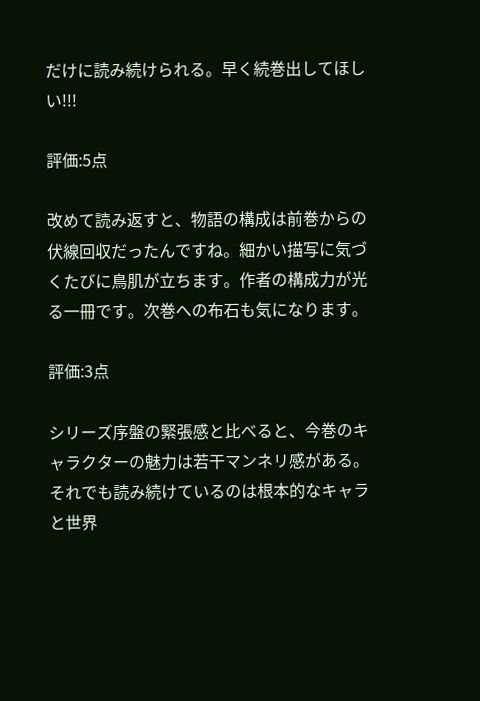だけに読み続けられる。早く続巻出してほしい!!!

評価:5点

改めて読み返すと、物語の構成は前巻からの伏線回収だったんですね。細かい描写に気づくたびに鳥肌が立ちます。作者の構成力が光る一冊です。次巻への布石も気になります。

評価:3点

シリーズ序盤の緊張感と比べると、今巻のキャラクターの魅力は若干マンネリ感がある。それでも読み続けているのは根本的なキャラと世界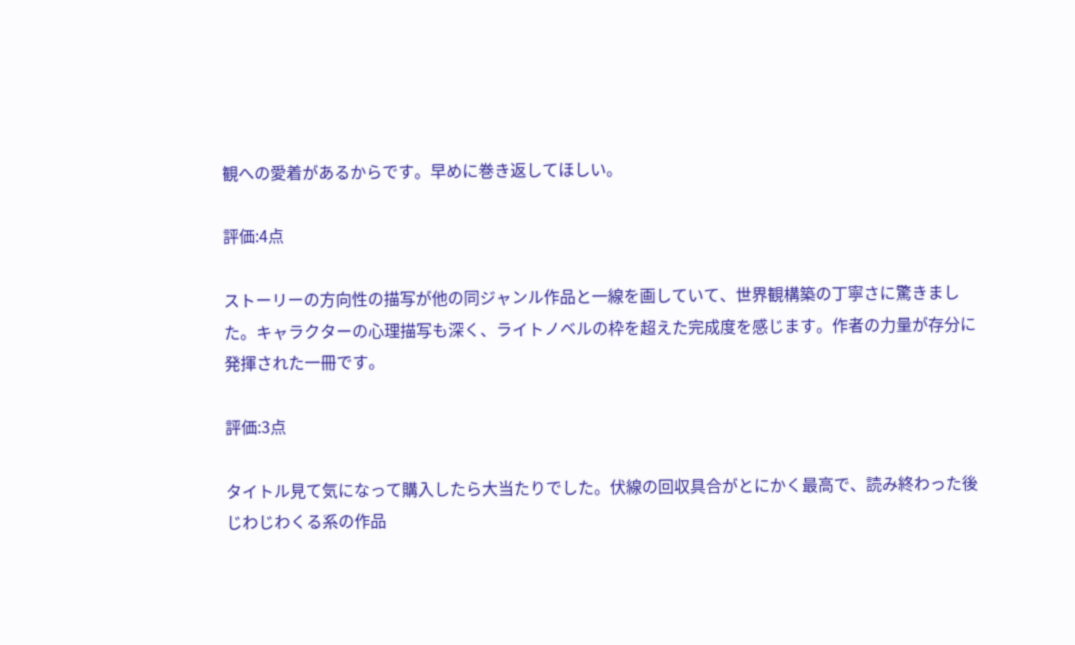観への愛着があるからです。早めに巻き返してほしい。

評価:4点

ストーリーの方向性の描写が他の同ジャンル作品と一線を画していて、世界観構築の丁寧さに驚きました。キャラクターの心理描写も深く、ライトノベルの枠を超えた完成度を感じます。作者の力量が存分に発揮された一冊です。

評価:3点

タイトル見て気になって購入したら大当たりでした。伏線の回収具合がとにかく最高で、読み終わった後じわじわくる系の作品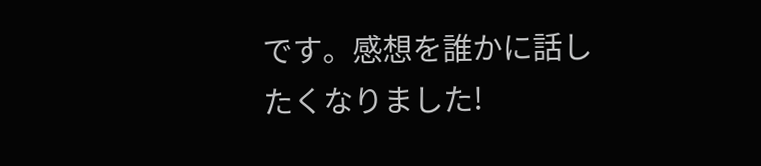です。感想を誰かに話したくなりました!